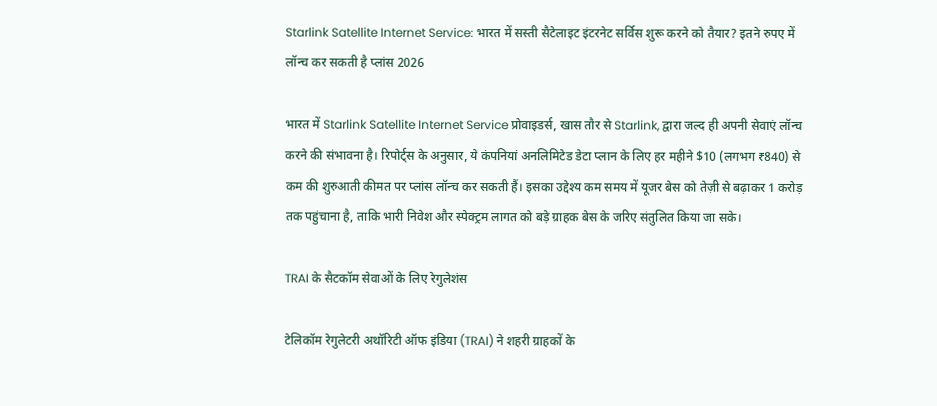Starlink Satellite Internet Service: भारत में सस्ती सैटेलाइट इंटरनेट सर्विस शुरू करने को तैयार? इतने रुपए में लॉन्च कर सकती है प्लांस 2026

भारत में Starlink Satellite Internet Service प्रोवाइडर्स, खास तौर से Starlink, द्वारा जल्द ही अपनी सेवाएं लॉन्च करने की संभावना है। रिपोर्ट्स के अनुसार, ये कंपनियां अनलिमिटेड डेटा प्लान के लिए हर महीने $10 (लगभग ₹840) से कम की शुरुआती कीमत पर प्लांस लॉन्च कर सकती हैं। इसका उद्देश्य कम समय में यूजर बेस को तेज़ी से बढ़ाकर 1 करोड़ तक पहुंचाना है, ताकि भारी निवेश और स्पेक्ट्रम लागत को बड़े ग्राहक बेस के जरिए संतुलित किया जा सके।

TRAI के सैटकॉम सेवाओं के लिए रेगुलेशंस

टेलिकॉम रेगुलेटरी अथॉरिटी ऑफ इंडिया (TRAI) ने शहरी ग्राहकों के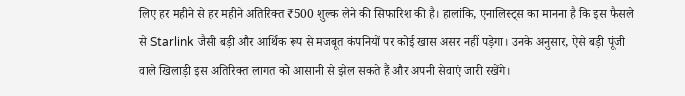लिए हर महीने से हर महीने अतिरिक्त ₹500 शुल्क लेने की सिफारिश की है। हालांकि, एनालिस्ट्स का मानना है कि इस फैसले से Starlink जैसी बड़ी और आर्थिक रूप से मजबूत कंपनियों पर कोई खास असर नहीं पड़ेगा। उनके अनुसार, ऐसे बड़ी पूंजी वाले खिलाड़ी इस अतिरिक्त लागत को आसानी से झेल सकते हैं और अपनी सेवाएं जारी रखेंगे।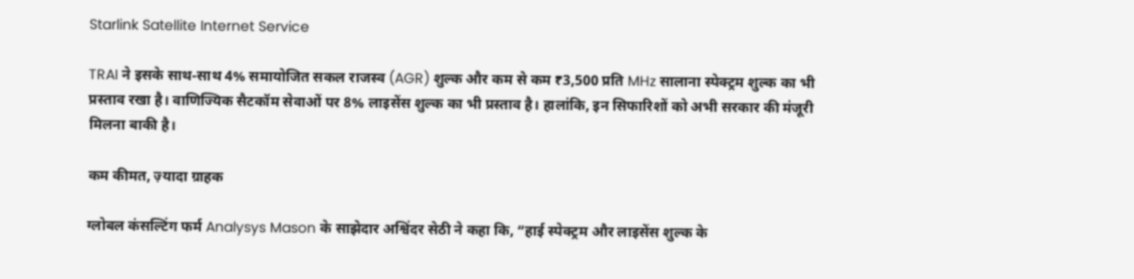Starlink Satellite Internet Service

TRAI ने इसके साथ-साथ 4% समायोजित सकल राजस्व (AGR) शुल्क और कम से कम ₹3,500 प्रति MHz सालाना स्पेक्ट्रम शुल्क का भी प्रस्ताव रखा है। वाणिज्यिक सैटकॉम सेवाओं पर 8% लाइसेंस शुल्क का भी प्रस्ताव है। हालांकि, इन सिफारिशों को अभी सरकार की मंजूरी मिलना बाकी है।

कम कीमत, ज़्यादा ग्राहक

ग्लोबल कंसल्टिंग फर्म Analysys Mason के साझेदार अश्विंदर सेठी ने कहा कि, “हाई स्पेक्ट्रम और लाइसेंस शुल्क के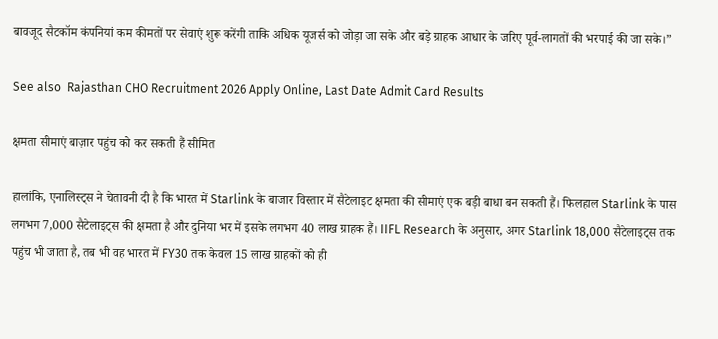बावजूद सैटकॉम कंपनियां कम कीमतों पर सेवाएं शुरू करेंगी ताकि अधिक यूजर्स को जोड़ा जा सके और बड़े ग्राहक आधार के जरिए पूर्व-लागतों की भरपाई की जा सके।”

See also  Rajasthan CHO Recruitment 2026 Apply Online, Last Date Admit Card Results

क्षमता सीमाएं बाज़ार पहुंच को कर सकती हैं सीमित

हालांकि, एनालिस्ट्स ने चेतावनी दी है कि भारत में Starlink के बाजार विस्तार में सैटेलाइट क्षमता की सीमाएं एक बड़ी बाधा बन सकती हैं। फिलहाल Starlink के पास लगभग 7,000 सैटेलाइट्स की क्षमता है और दुनिया भर में इसके लगभग 40 लाख ग्राहक हैं। IIFL Research के अनुसार, अगर Starlink 18,000 सैटेलाइट्स तक पहुंच भी जाता है, तब भी वह भारत में FY30 तक केवल 15 लाख ग्राहकों को ही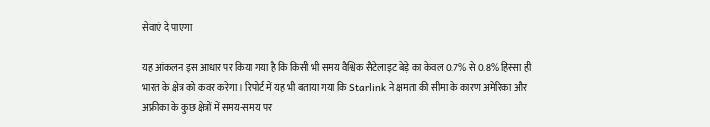सेवाएं दे पाएगा

यह आंकलन इस आधार पर किया गया है कि किसी भी समय वैश्विक सैटेलाइट बेड़े का केवल 0.7% से 0.8% हिस्सा ही भारत के क्षेत्र को कवर करेगा। रिपोर्ट में यह भी बताया गया कि Starlink ने क्षमता की सीमा के कारण अमेरिका और अफ्रीका के कुछ क्षेत्रों में समय-समय पर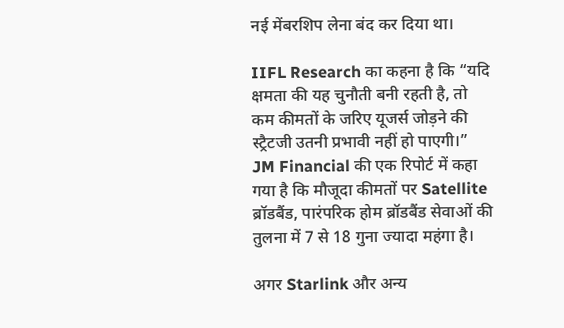नई मेंबरशिप लेना बंद कर दिया था।

IIFL Research का कहना है कि “यदि क्षमता की यह चुनौती बनी रहती है, तो कम कीमतों के जरिए यूजर्स जोड़ने की स्ट्रैटजी उतनी प्रभावी नहीं हो पाएगी।” JM Financial की एक रिपोर्ट में कहा गया है कि मौजूदा कीमतों पर Satellite ब्रॉडबैंड, पारंपरिक होम ब्रॉडबैंड सेवाओं की तुलना में 7 से 18 गुना ज्यादा महंगा है।

अगर Starlink और अन्य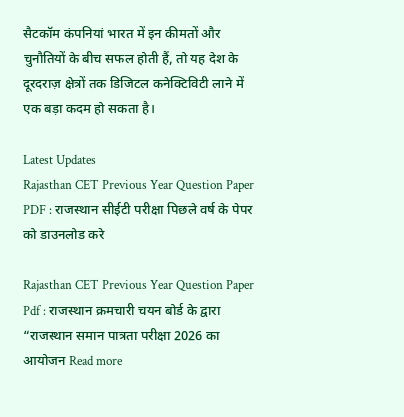सैटकॉम कंपनियां भारत में इन कीमतों और चुनौतियों के बीच सफल होती हैं, तो यह देश के दूरदराज़ क्षेत्रों तक डिजिटल कनेक्टिविटी लाने में एक बड़ा कदम हो सकता है।

Latest Updates
Rajasthan CET Previous Year Question Paper PDF : राजस्थान सीईटी परीक्षा पिछले वर्ष के पेपर को डाउनलोड करे

Rajasthan CET Previous Year Question Paper Pdf : राजस्थान क्रमचारी चयन बोर्ड के द्वारा “राजस्थान समान पात्रता परीक्षा 2026 का आयोजन Read more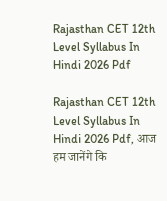Rajasthan CET 12th Level Syllabus In Hindi 2026 Pdf

Rajasthan CET 12th Level Syllabus In Hindi 2026 Pdf, आज हम जानेंगे कि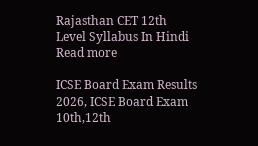Rajasthan CET 12th Level Syllabus In Hindi Read more

ICSE Board Exam Results 2026, ICSE Board Exam 10th,12th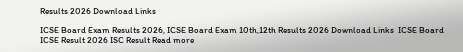Results 2026 Download Links

ICSE Board Exam Results 2026, ICSE Board Exam 10th,12th Results 2026 Download Links  ICSE Board ICSE Result 2026 ISC Result Read more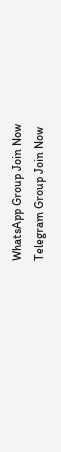WhatsApp Group Join Now
Telegram Group Join Now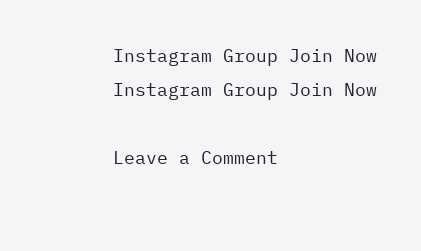Instagram Group Join Now
Instagram Group Join Now

Leave a Comment